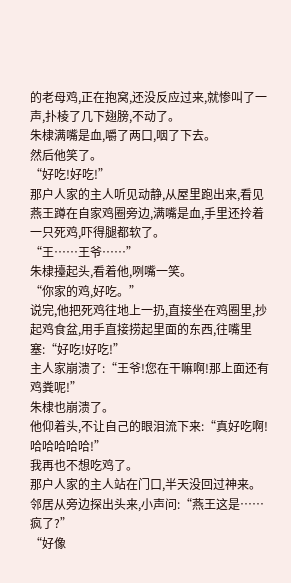的老母鸡,正在抱窝,还没反应过来,就惨叫了一声,扑棱了几下翅膀,不动了。
朱棣满嘴是血,嚼了两口,咽了下去。
然后他笑了。
“好吃!好吃!”
那户人家的主人听见动静,从屋里跑出来,看见燕王蹲在自家鸡圈旁边,满嘴是血,手里还拎着一只死鸡,吓得腿都软了。
“王……王爷……”
朱棣擡起头,看着他,咧嘴一笑。
“你家的鸡,好吃。”
说完,他把死鸡往地上一扔,直接坐在鸡圈里,抄起鸡食盆,用手直接捞起里面的东西,往嘴里塞:“好吃!好吃!”
主人家崩溃了:“王爷!您在干嘛啊!那上面还有鸡粪呢!”
朱棣也崩溃了。
他仰着头,不让自己的眼泪流下来:“真好吃啊!哈哈哈哈哈!”
我再也不想吃鸡了。
那户人家的主人站在门口,半天没回过神来。
邻居从旁边探出头来,小声问:“燕王这是……疯了?”
“好像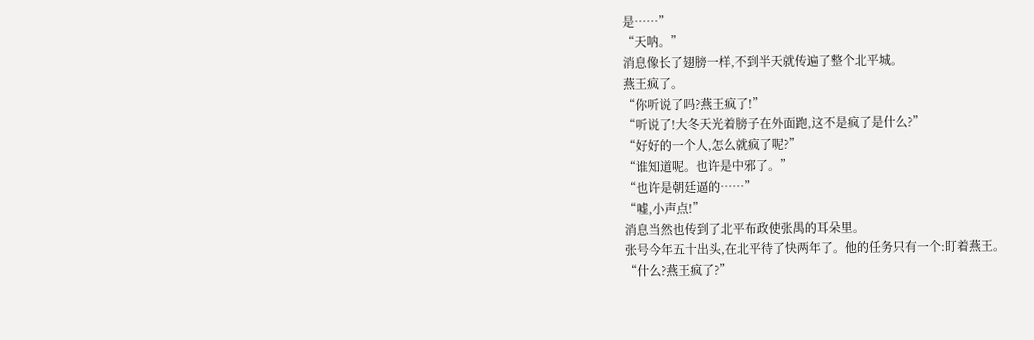是……”
“天呐。”
消息像长了翅膀一样,不到半天就传遍了整个北平城。
燕王疯了。
“你听说了吗?燕王疯了!”
“听说了!大冬天光着膀子在外面跑,这不是疯了是什么?”
“好好的一个人,怎么就疯了呢?”
“谁知道呢。也许是中邪了。”
“也许是朝廷逼的……”
“嘘,小声点!”
消息当然也传到了北平布政使张禺的耳朵里。
张号今年五十出头,在北平待了快两年了。他的任务只有一个:盯着燕王。
“什么?燕王疯了?”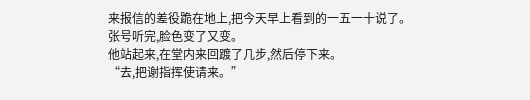来报信的差役跪在地上,把今天早上看到的一五一十说了。
张号听完,脸色变了又变。
他站起来,在堂内来回踱了几步,然后停下来。
“去,把谢指挥使请来。”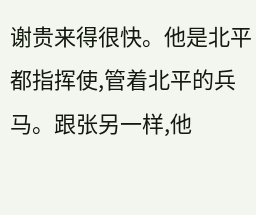谢贵来得很快。他是北平都指挥使,管着北平的兵马。跟张另一样,他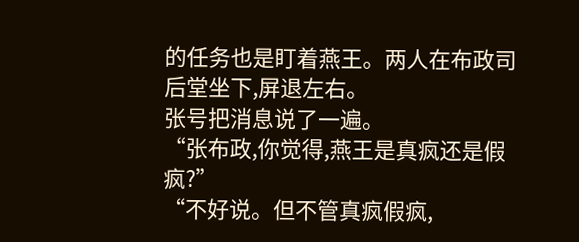的任务也是盯着燕王。两人在布政司后堂坐下,屏退左右。
张号把消息说了一遍。
“张布政,你觉得,燕王是真疯还是假疯?”
“不好说。但不管真疯假疯,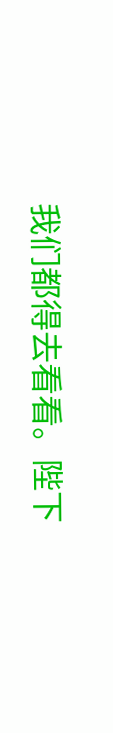我们都得去看看。陛下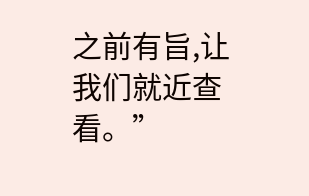之前有旨,让我们就近查看。”